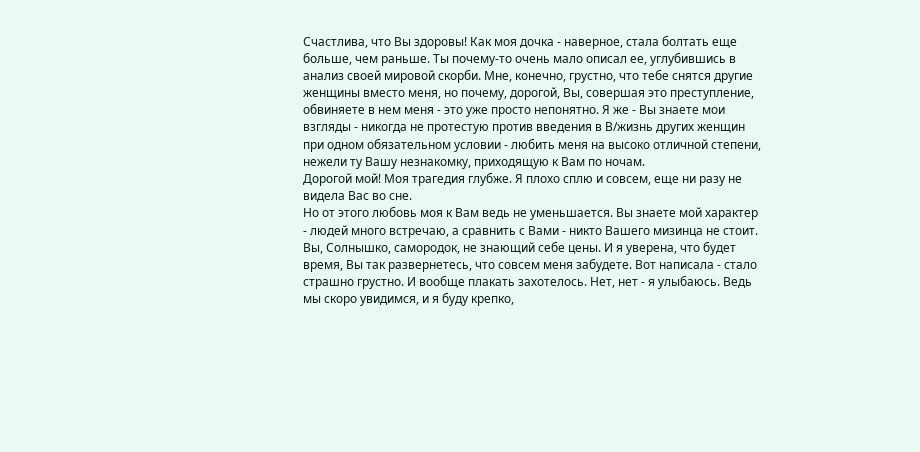Счастлива, что Вы здоровы! Как моя дочка - наверное, стала болтать еще больше, чем раньше. Ты почему-то очень мало описал ее, углубившись в анализ своей мировой скорби. Мне, конечно, грустно, что тебе снятся другие женщины вместо меня, но почему, дорогой, Вы, совершая это преступление, обвиняете в нем меня - это уже просто непонятно. Я же - Вы знаете мои взгляды - никогда не протестую против введения в В/жизнь других женщин при одном обязательном условии - любить меня на высоко отличной степени, нежели ту Вашу незнакомку, приходящую к Вам по ночам.
Дорогой мой! Моя трагедия глубже. Я плохо сплю и совсем, еще ни разу не видела Вас во сне.
Но от этого любовь моя к Вам ведь не уменьшается. Вы знаете мой характер - людей много встречаю, а сравнить с Вами - никто Вашего мизинца не стоит. Вы, Солнышко, самородок, не знающий себе цены. И я уверена, что будет время, Вы так развернетесь, что совсем меня забудете. Вот написала - стало страшно грустно. И вообще плакать захотелось. Нет, нет - я улыбаюсь. Ведь мы скоро увидимся, и я буду крепко,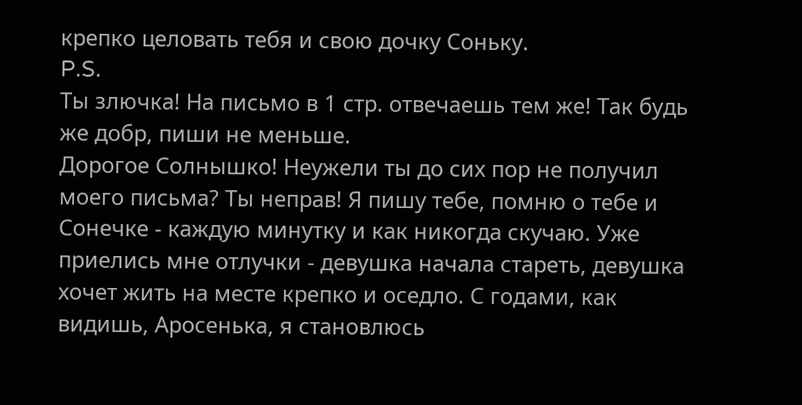крепко целовать тебя и свою дочку Соньку.
P.S.
Ты злючка! На письмо в 1 стр. отвечаешь тем же! Так будь же добр, пиши не меньше.
Дорогое Солнышко! Неужели ты до сих пор не получил моего письма? Ты неправ! Я пишу тебе, помню о тебе и Сонечке - каждую минутку и как никогда скучаю. Уже приелись мне отлучки - девушка начала стареть, девушка хочет жить на месте крепко и оседло. С годами, как видишь, Аросенька, я становлюсь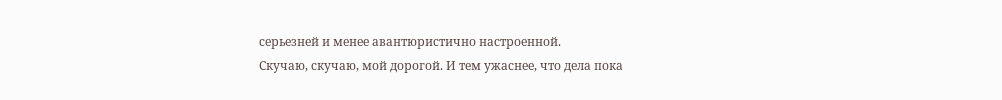серьезней и менее авантюристично настроенной.
Скучаю, скучаю, мой дорогой. И тем ужаснее, что дела пока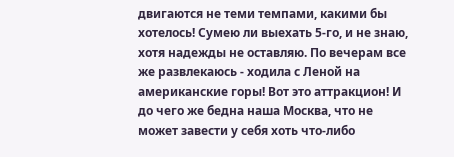двигаются не теми темпами, какими бы хотелось! Сумею ли выехать 5-го, и не знаю, хотя надежды не оставляю. По вечерам все же развлекаюсь - ходила с Леной на американские горы! Вот это аттракцион! И до чего же бедна наша Москва, что не может завести у себя хоть что-либо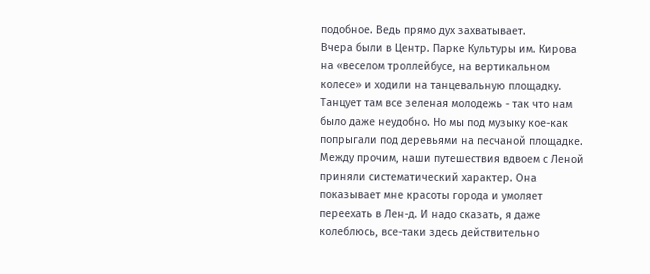подобное. Ведь прямо дух захватывает.
Вчера были в Центр. Парке Культуры им. Кирова на «веселом троллейбусе, на вертикальном колесе» и ходили на танцевальную площадку. Танцует там все зеленая молодежь - так что нам было даже неудобно. Но мы под музыку кое-как попрыгали под деревьями на песчаной площадке.
Между прочим, наши путешествия вдвоем с Леной приняли систематический характер. Она показывает мне красоты города и умоляет переехать в Лен-д. И надо сказать, я даже колеблюсь, все-таки здесь действительно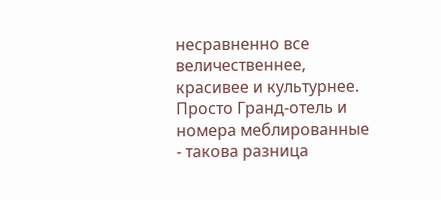несравненно все величественнее, красивее и культурнее. Просто Гранд-отель и номера меблированные - такова разница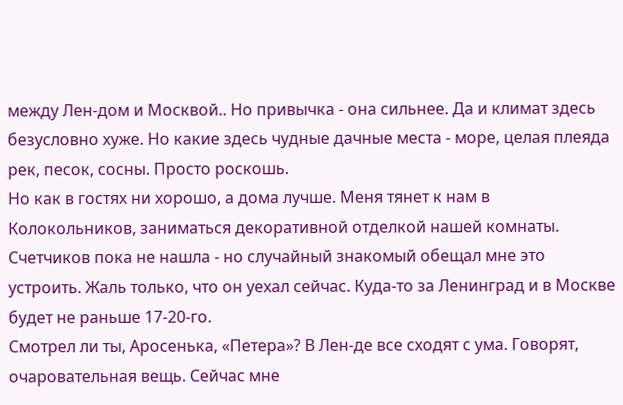между Лен-дом и Москвой.. Но привычка - она сильнее. Да и климат здесь безусловно хуже. Но какие здесь чудные дачные места - море, целая плеяда рек, песок, сосны. Просто роскошь.
Но как в гостях ни хорошо, а дома лучше. Меня тянет к нам в Колокольников, заниматься декоративной отделкой нашей комнаты. Счетчиков пока не нашла - но случайный знакомый обещал мне это устроить. Жаль только, что он уехал сейчас. Куда-то за Ленинград и в Москве будет не раньше 17-20-го.
Смотрел ли ты, Аросенька, «Петера»? В Лен-де все сходят с ума. Говорят, очаровательная вещь. Сейчас мне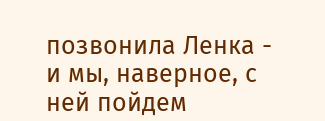позвонила Ленка - и мы, наверное, с ней пойдем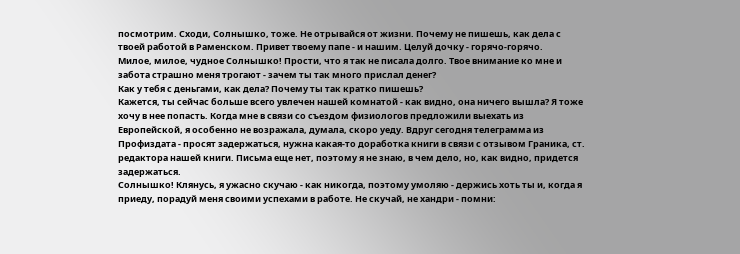посмотрим. Сходи, Солнышко, тоже. Не отрывайся от жизни. Почему не пишешь, как дела с твоей работой в Раменском. Привет твоему папе - и нашим. Целуй дочку - горячо-горячо.
Милое, милое, чудное Солнышко! Прости, что я так не писала долго. Твое внимание ко мне и забота страшно меня трогают - зачем ты так много прислал денег?
Как у тебя с деньгами, как дела? Почему ты так кратко пишешь?
Кажется, ты сейчас больше всего увлечен нашей комнатой - как видно, она ничего вышла? Я тоже хочу в нее попасть. Когда мне в связи со съездом физиологов предложили выехать из Европейской, я особенно не возражала, думала, скоро уеду. Вдруг сегодня телеграмма из Профиздата - просят задержаться, нужна какая-то доработка книги в связи с отзывом Граника, ст. редактора нашей книги. Письма еще нет, поэтому я не знаю, в чем дело, но, как видно, придется задержаться.
Солнышко! Клянусь, я ужасно скучаю - как никогда, поэтому умоляю - держись хоть ты и, когда я приеду, порадуй меня своими успехами в работе. Не скучай, не хандри - помни: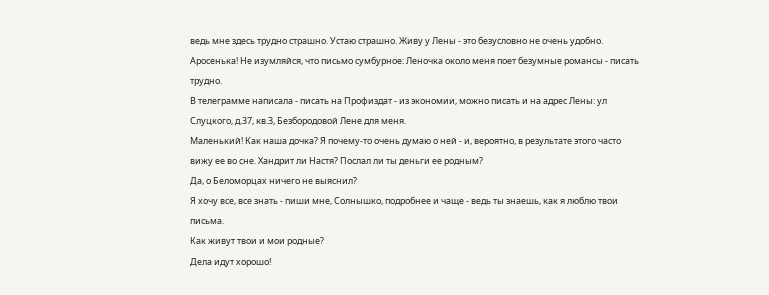ведь мне здесь трудно страшно. Устаю страшно. Живу у Лены - это безусловно не очень удобно.
Аросенька! Не изумляйся, что письмо сумбурное: Леночка около меня поет безумные романсы - писать трудно.
В телеграмме написала - писать на Профиздат - из экономии, можно писать и на адрес Лены: ул Слуцкого, д.37, кв.З, Безбородовой Лене для меня.
Маленький! Как наша дочка? Я почему-то очень думаю о ней - и, вероятно, в результате этого часто вижу ее во сне. Хандрит ли Настя? Послал ли ты деньги ее родным?
Да, о Беломорцах ничего не выяснил?
Я хочу все, все знать - пиши мне, Солнышко, подробнее и чаще - ведь ты знаешь, как я люблю твои письма.
Как живут твои и мои родные?
Дела идут хорошо!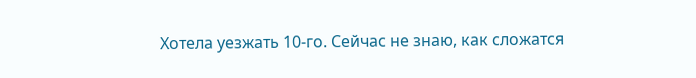Хотела уезжать 10-го. Сейчас не знаю, как сложатся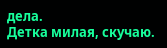дела.
Детка милая, скучаю.